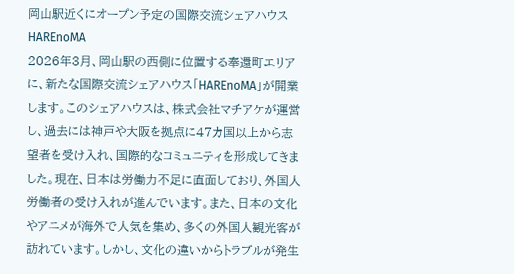岡山駅近くにオープン予定の国際交流シェアハウスHAREnoMA
2026年3月、岡山駅の西側に位置する奉還町エリアに、新たな国際交流シェアハウス「HAREnoMA」が開業します。このシェアハウスは、株式会社マチアケが運営し、過去には神戸や大阪を拠点に47カ国以上から志望者を受け入れ、国際的なコミュニティを形成してきました。現在、日本は労働力不足に直面しており、外国人労働者の受け入れが進んでいます。また、日本の文化やアニメが海外で人気を集め、多くの外国人観光客が訪れています。しかし、文化の違いからトラブルが発生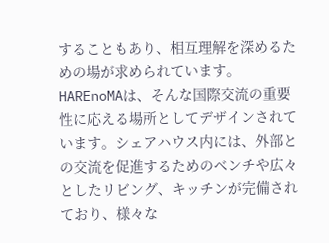することもあり、相互理解を深めるための場が求められています。
HAREnoMAは、そんな国際交流の重要性に応える場所としてデザインされています。シェアハウス内には、外部との交流を促進するためのベンチや広々としたリビング、キッチンが完備されており、様々な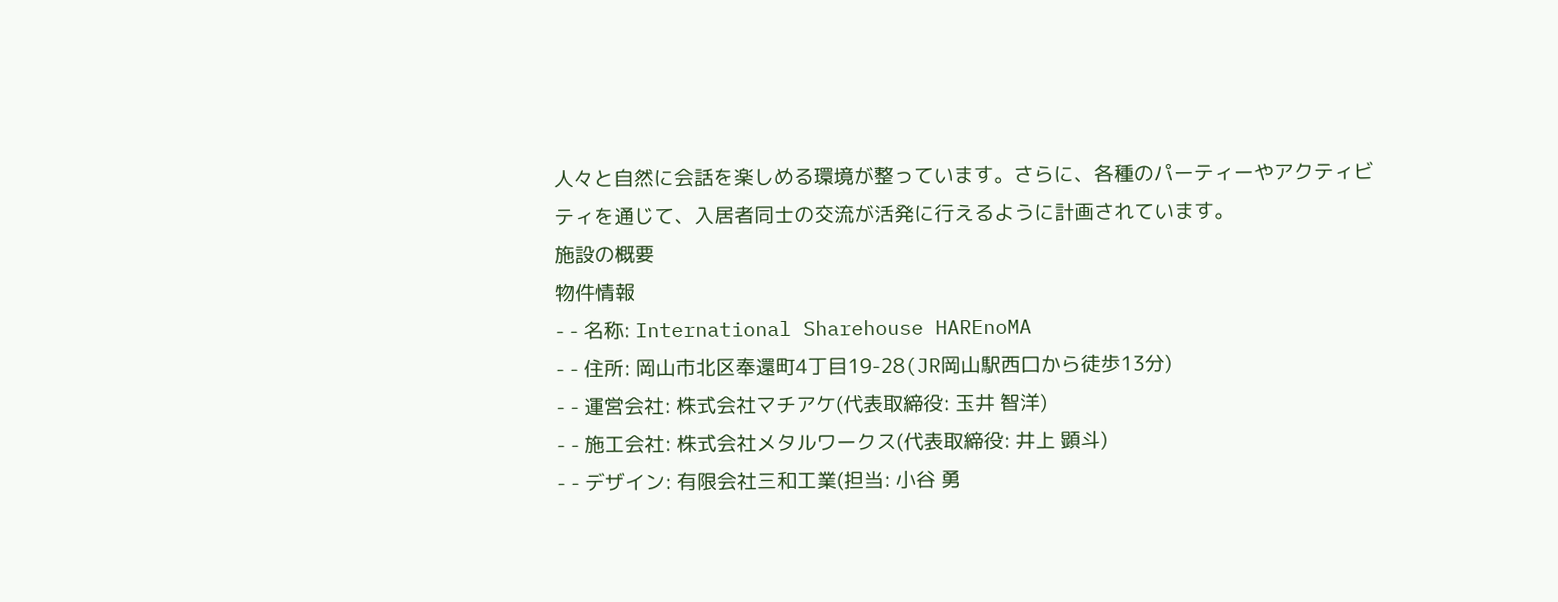人々と自然に会話を楽しめる環境が整っています。さらに、各種のパーティーやアクティビティを通じて、入居者同士の交流が活発に行えるように計画されています。
施設の概要
物件情報
- - 名称: International Sharehouse HAREnoMA
- - 住所: 岡山市北区奉還町4丁目19-28(JR岡山駅西口から徒歩13分)
- - 運営会社: 株式会社マチアケ(代表取締役: 玉井 智洋)
- - 施工会社: 株式会社メタルワークス(代表取締役: 井上 顕斗)
- - デザイン: 有限会社三和工業(担当: 小谷 勇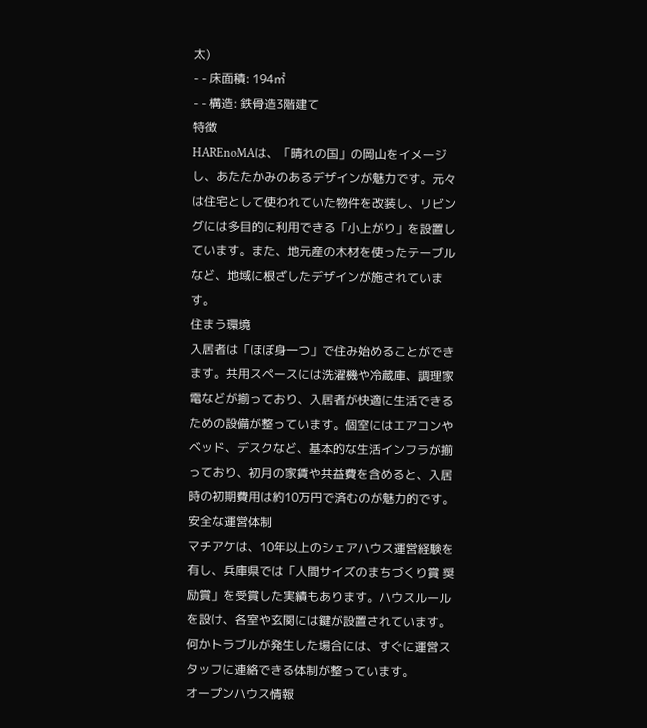太)
- - 床面積: 194㎡
- - 構造: 鉄骨造3階建て
特徴
HAREnoMAは、「晴れの国」の岡山をイメージし、あたたかみのあるデザインが魅力です。元々は住宅として使われていた物件を改装し、リビングには多目的に利用できる「小上がり」を設置しています。また、地元産の木材を使ったテーブルなど、地域に根ざしたデザインが施されています。
住まう環境
入居者は「ほぼ身一つ」で住み始めることができます。共用スペースには洗濯機や冷蔵庫、調理家電などが揃っており、入居者が快適に生活できるための設備が整っています。個室にはエアコンやベッド、デスクなど、基本的な生活インフラが揃っており、初月の家賃や共益費を含めると、入居時の初期費用は約10万円で済むのが魅力的です。
安全な運営体制
マチアケは、10年以上のシェアハウス運営経験を有し、兵庫県では「人間サイズのまちづくり賞 奨励賞」を受賞した実績もあります。ハウスルールを設け、各室や玄関には鍵が設置されています。何かトラブルが発生した場合には、すぐに運営スタッフに連絡できる体制が整っています。
オープンハウス情報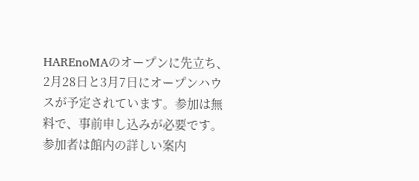HAREnoMAのオープンに先立ち、2月28日と3月7日にオープンハウスが予定されています。参加は無料で、事前申し込みが必要です。参加者は館内の詳しい案内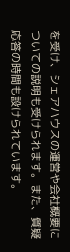を受け、シェアハウスの運営や会社概要についての説明も受けられます。また、質疑応答の時間も設けられています。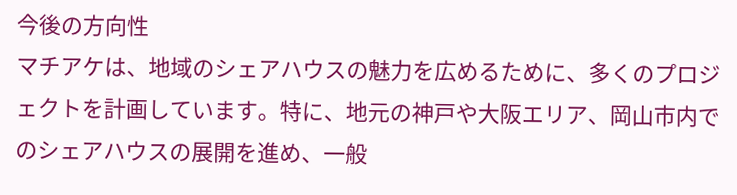今後の方向性
マチアケは、地域のシェアハウスの魅力を広めるために、多くのプロジェクトを計画しています。特に、地元の神戸や大阪エリア、岡山市内でのシェアハウスの展開を進め、一般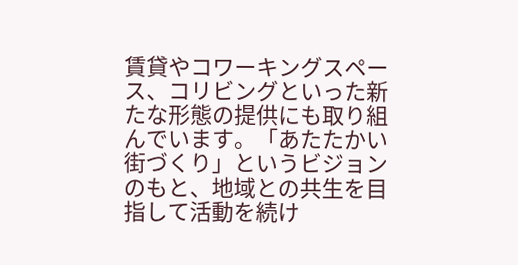賃貸やコワーキングスペース、コリビングといった新たな形態の提供にも取り組んでいます。「あたたかい街づくり」というビジョンのもと、地域との共生を目指して活動を続け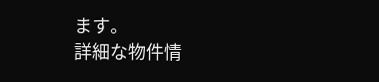ます。
詳細な物件情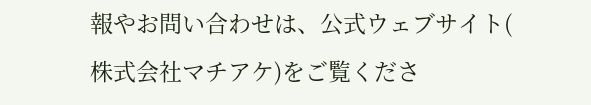報やお問い合わせは、公式ウェブサイト(
株式会社マチアケ)をご覧くださ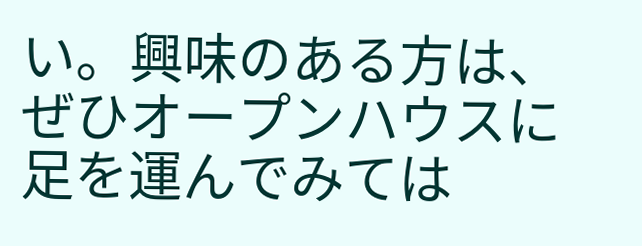い。興味のある方は、ぜひオープンハウスに足を運んでみては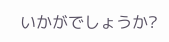いかがでしょうか?